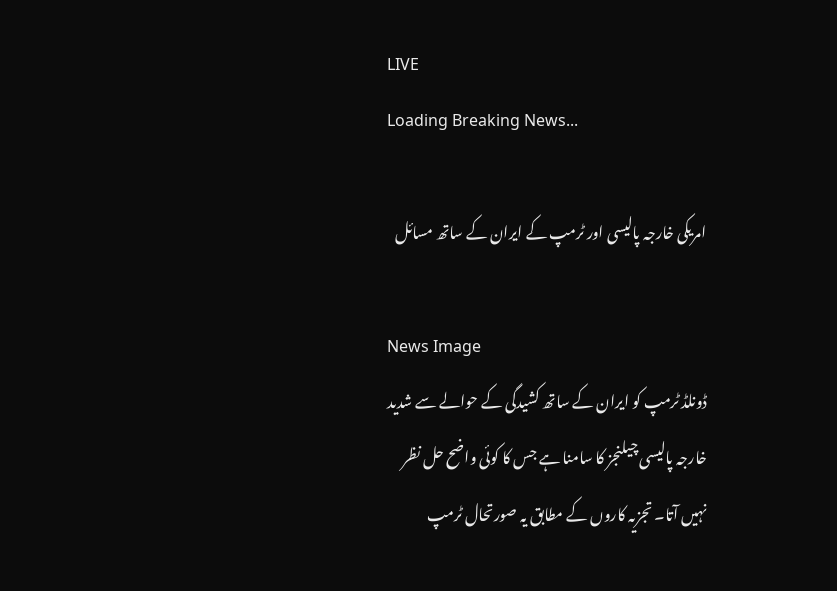LIVE
Loading Breaking News...

امریکی خارجہ پالیسی اور ٹرمپ کے ایران کے ساتھ مسائل

News Image
ڈونلڈ ٹرمپ کو ایران کے ساتھ کشیدگی کے حوالے سے شدید خارجہ پالیسی چیلنجز کا سامنا ہے جس کا کوئی واضح حل نظر نہیں آتا۔ تجزیہ کاروں کے مطابق یہ صورتحال ٹرمپ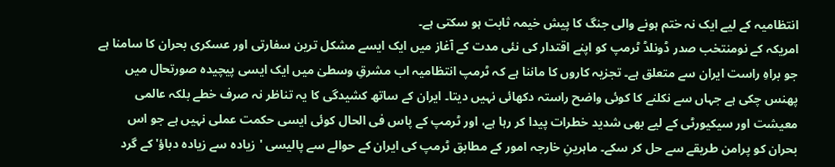انتظامیہ کے لیے ایک نہ ختم ہونے والی جنگ کا پیش خیمہ ثابت ہو سکتی ہے۔
امریکہ کے نومنتخب صدر ڈونلڈ ٹرمپ کو اپنے اقتدار کی نئی مدت کے آغاز میں ایک ایسے مشکل ترین سفارتی اور عسکری بحران کا سامنا ہے جو براہِ راست ایران سے متعلق ہے۔ تجزیہ کاروں کا ماننا ہے کہ ٹرمپ انتظامیہ اب مشرقِ وسطیٰ میں ایک ایسی پیچیدہ صورتحال میں پھنس چکی ہے جہاں سے نکلنے کا کوئی واضح راستہ دکھائی نہیں دیتا۔ ایران کے ساتھ کشیدگی کا یہ تناظر نہ صرف خطے بلکہ عالمی معیشت اور سیکیورٹی کے لیے بھی شدید خطرات پیدا کر رہا ہے، اور ٹرمپ کے پاس فی الحال کوئی ایسی حکمت عملی نہیں ہے جو اس بحران کو پرامن طریقے سے حل کر سکے۔ ماہرینِ خارجہ امور کے مطابق ٹرمپ کی ایران کے حوالے سے پالیسی 'زیادہ سے زیادہ دباؤ' کے گرد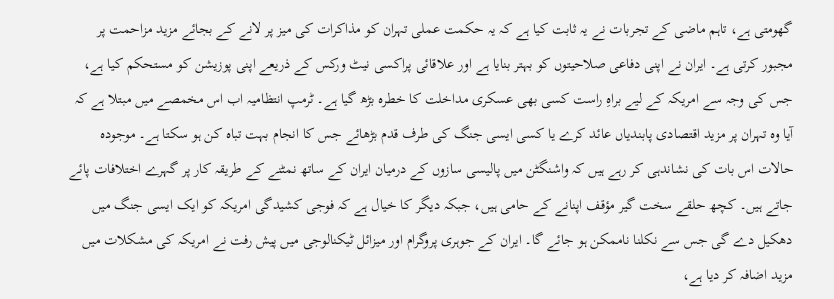گھومتی ہے، تاہم ماضی کے تجربات نے یہ ثابت کیا ہے کہ یہ حکمت عملی تہران کو مذاکرات کی میز پر لانے کے بجائے مزید مزاحمت پر مجبور کرتی ہے۔ ایران نے اپنی دفاعی صلاحیتوں کو بہتر بنایا ہے اور علاقائی پراکسی نیٹ ورکس کے ذریعے اپنی پوزیشن کو مستحکم کیا ہے، جس کی وجہ سے امریکہ کے لیے براہِ راست کسی بھی عسکری مداخلت کا خطرہ بڑھ گیا ہے۔ ٹرمپ انتظامیہ اب اس مخمصے میں مبتلا ہے کہ آیا وہ تہران پر مزید اقتصادی پابندیاں عائد کرے یا کسی ایسی جنگ کی طرف قدم بڑھائے جس کا انجام بہت تباہ کن ہو سکتا ہے۔ موجودہ حالات اس بات کی نشاندہی کر رہے ہیں کہ واشنگٹن میں پالیسی سازوں کے درمیان ایران کے ساتھ نمٹنے کے طریقہ کار پر گہرے اختلافات پائے جاتے ہیں۔ کچھ حلقے سخت گیر مؤقف اپنانے کے حامی ہیں، جبکہ دیگر کا خیال ہے کہ فوجی کشیدگی امریکہ کو ایک ایسی جنگ میں دھکیل دے گی جس سے نکلنا ناممکن ہو جائے گا۔ ایران کے جوہری پروگرام اور میزائل ٹیکنالوجی میں پیش رفت نے امریکہ کی مشکلات میں مزید اضافہ کر دیا ہے،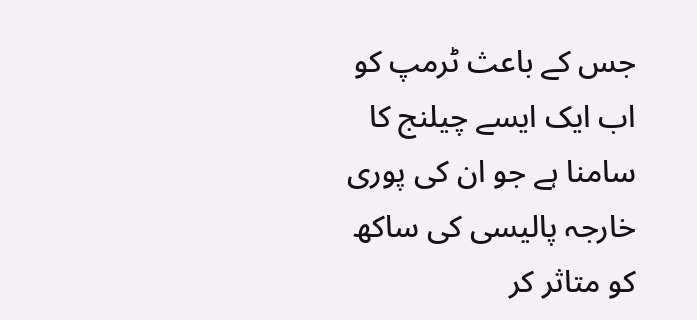جس کے باعث ٹرمپ کو اب ایک ایسے چیلنج کا سامنا ہے جو ان کی پوری خارجہ پالیسی کی ساکھ کو متاثر کر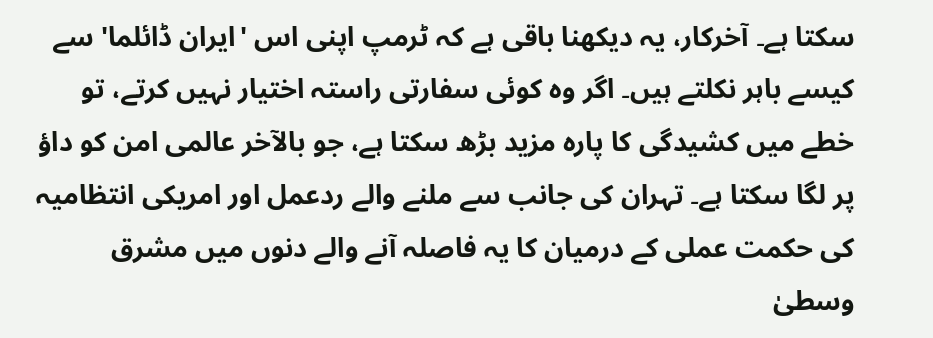سکتا ہے۔ آخرکار، یہ دیکھنا باقی ہے کہ ٹرمپ اپنی اس 'ایران ڈائلما' سے کیسے باہر نکلتے ہیں۔ اگر وہ کوئی سفارتی راستہ اختیار نہیں کرتے، تو خطے میں کشیدگی کا پارہ مزید بڑھ سکتا ہے، جو بالآخر عالمی امن کو داؤ پر لگا سکتا ہے۔ تہران کی جانب سے ملنے والے ردعمل اور امریکی انتظامیہ کی حکمت عملی کے درمیان کا یہ فاصلہ آنے والے دنوں میں مشرق وسطیٰ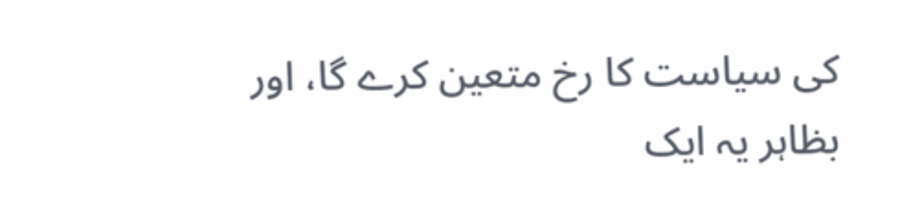کی سیاست کا رخ متعین کرے گا، اور بظاہر یہ ایک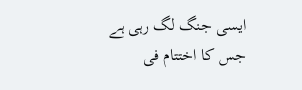ایسی جنگ لگ رہی ہے جس کا اختتام فی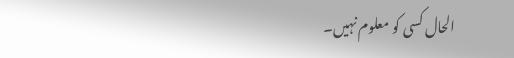الحال کسی کو معلوم نہیں۔